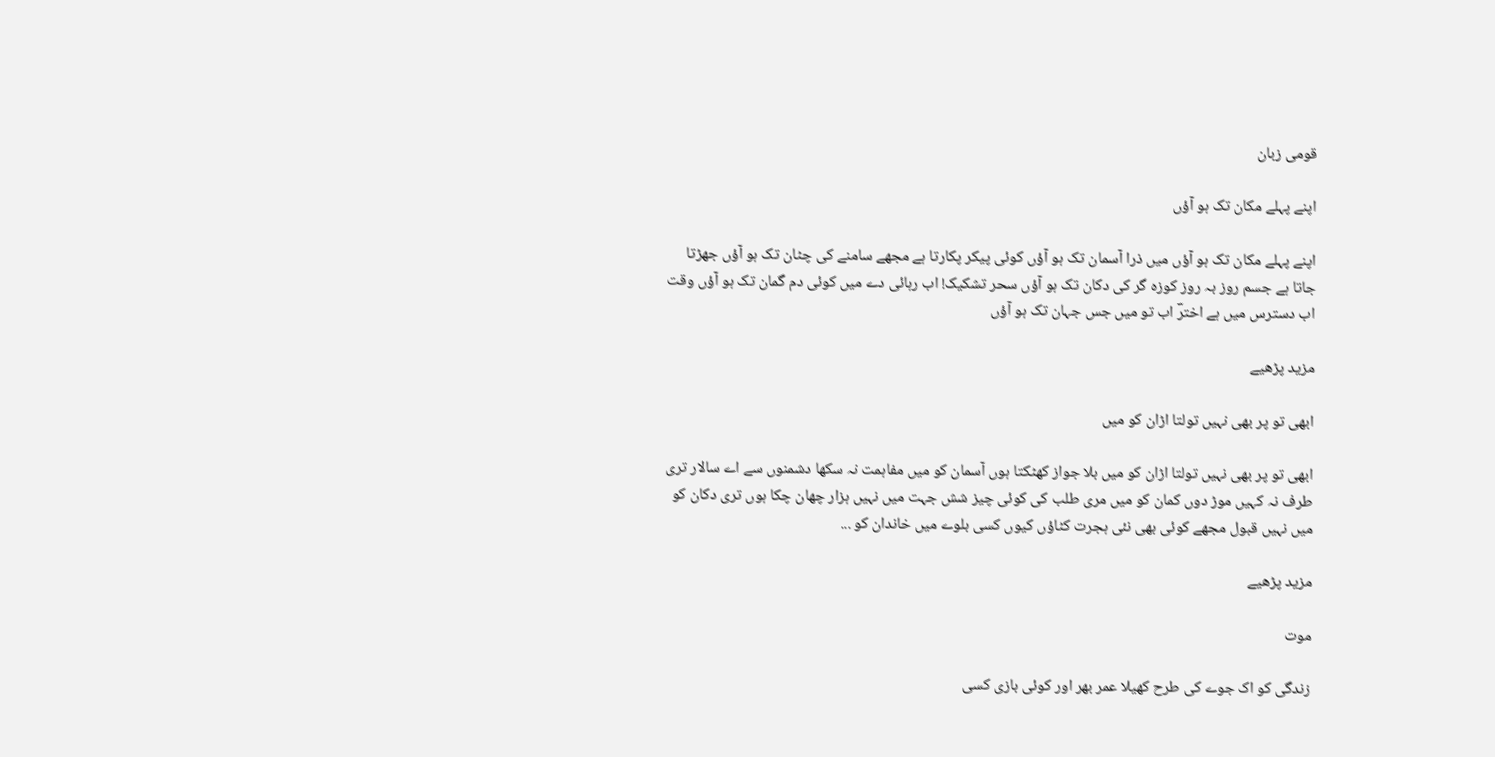قومی زبان

اپنے پہلے مکان تک ہو آؤں

اپنے پہلے مکان تک ہو آؤں میں ذرا آسمان تک ہو آؤں کوئی پیکر پکارتا ہے مجھے سامنے کی چٹان تک ہو آؤں جھڑتا جاتا ہے جسم روز بہ روز کوزہ گر کی دکان تک ہو آؤں سحر تشکیک! اب رہائی دے میں کوئی دم گمان تک ہو آؤں وقت اب دسترس میں ہے اخترؔ اب تو میں جس جہان تک ہو آؤں

مزید پڑھیے

ابھی تو پر بھی نہیں تولتا اڑان کو میں

ابھی تو پر بھی نہیں تولتا اڑان کو میں بلا جواز کھٹکتا ہوں آسمان کو میں مفاہمت نہ سکھا دشمنوں سے اے سالار تری طرف نہ کہیں موڑ دوں کمان کو میں مری طلب کی کوئی چیز شش جہت میں نہیں ہزار چھان چکا ہوں تری دکان کو میں نہیں قبول مجھے کوئی بھی نئی ہجرت کٹاؤں کیوں کسی بلوے میں خاندان کو ...

مزید پڑھیے

موت

زندگی کو اک جوے کی طرح کھیلا عمر بھر اور کوئی بازی کسی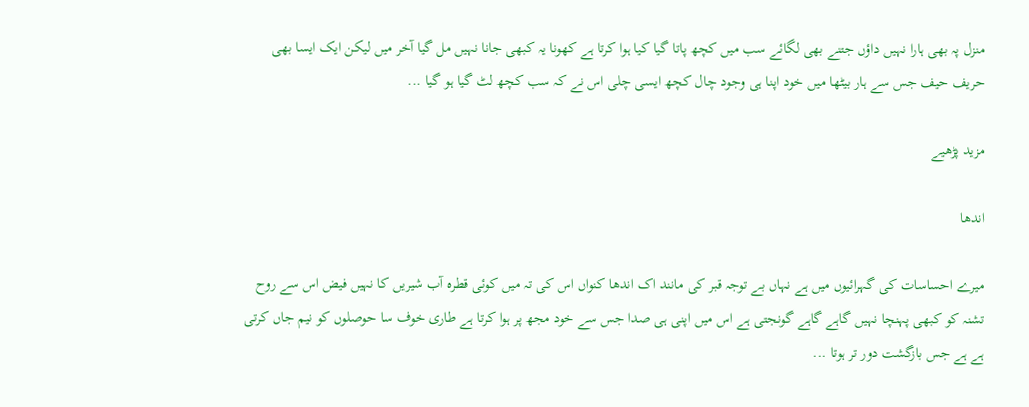منزل پہ بھی ہارا نہیں داؤں جتنے بھی لگائے سب میں کچھ پاتا گیا کیا ہوا کرتا ہے کھونا یہ کبھی جانا نہیں مل گیا آخر میں لیکن ایک ایسا بھی حریف حیف جس سے ہار بیٹھا میں خود اپنا ہی وجود چال کچھ ایسی چلی اس نے کہ سب کچھ لٹ گیا ہو گیا ...

مزید پڑھیے

اندھا

میرے احساسات کی گہرائیوں میں ہے نہاں بے توجہ قبر کی مانند اک اندھا کنواں اس کی تہ میں کوئی قطرہ آب شیریں کا نہیں فیض اس سے روح تشنہ کو کبھی پہنچا نہیں گاہے گاہے گونجتی ہے اس میں اپنی ہی صدا جس سے خود مجھ پر ہوا کرتا ہے طاری خوف سا حوصلوں کو نیم جاں کرتی ہے ہے جس بازگشت دور تر ہوتا ...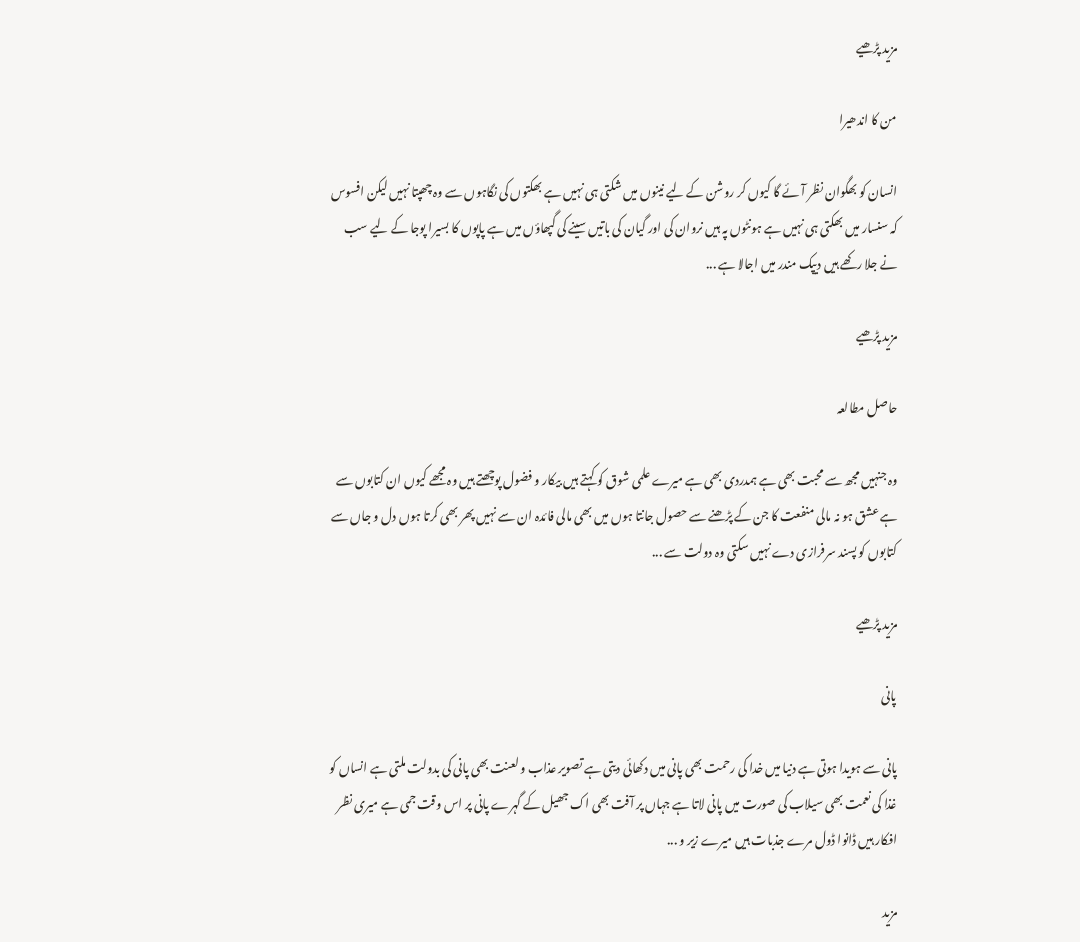مزید پڑھیے

من کا اندھیرا

انسان کو بھگوان نظر آئے گا کیوں کر روشن کے لیے نینوں میں شکتی ہی نہیں ہے بھکتوں کی نگاہوں سے وہ چھپتا نہیں لیکن افسوس کہ سنسار میں بھکتی ہی نہیں ہے ہونٹوں پہ ہیں نروان کی اور گیان کی باتیں سینے کی گپھاؤں میں ہے پاپوں کا بسیرا پوجا کے لیے سب نے جلا رکھے ہیں دیپک مندر میں اجالا ہے ...

مزید پڑھیے

حاصل مطالعہ

وہ جنہیں مجھ سے محبت بھی ہے ہمدردی بھی ہے میرے علمی شوق کو کہتے ہیں بیکار و فضول پوچھتے ہیں وہ مجھے کیوں ان کتابوں سے ہے عشق ہو نہ مالی منفعت کا جن کے پڑھنے سے حصول جانتا ہوں میں بھی مالی فائدہ ان سے نہیں پھر بھی کرتا ہوں دل و جاں سے کتابوں کو پسند سرفرازی دے نہیں سکتی وہ دولت سے ...

مزید پڑھیے

پانی

پانی سے ہویدا ہوتی ہے دنیا میں خدا کی رحمت بھی پانی میں دکھائی دیتی ہے تصویر عذاب و لعنت بھی پانی کی بدولت ملتی ہے انساں کو غذا کی نعمت بھی سیلاب کی صورت میں پانی لاتا ہے جہاں پر آفت بھی اک جھیل کے گہرے پانی پر اس وقت جمی ہے میری نظر افکار ہیں ڈانوا ڈول مرے جذبات ہیں میرے زیر و ...

مزید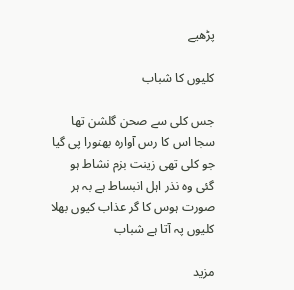پڑھیے

کلیوں کا شباب

جس کلی سے صحن گلشن تھا سجا اس کا رس آوارہ بھنورا پی گیا جو کلی تھی زینت بزم نشاط ہو گئی وہ نذر اہل انبساط ہے بہ ہر صورت ہوس کا گر عذاب کیوں بھلا کلیوں پہ آتا ہے شباب

مزید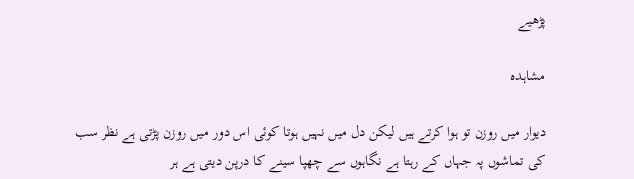پڑھیے

مشاہدہ

دیوار میں روزن تو ہوا کرتے ہیں لیکن دل میں نہیں ہوتا کوئی اس دور میں روزن پڑتی ہے نظر سب کی تماشوں پہ جہاں کے رہتا ہے نگاہوں سے چھپا سینے کا درپن دیتی ہے ہر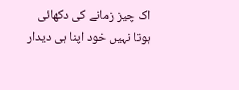اک چیز زمانے کی دکھائی ہوتا نہیں خود اپنا ہی دیدار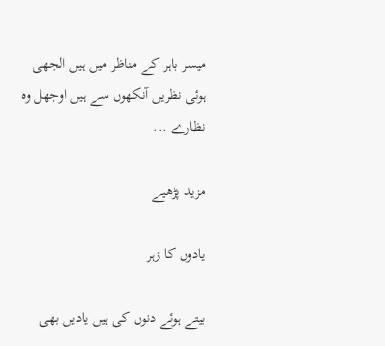میسر باہر کے مناظر میں ہیں الجھی ہوئی نظریں آنکھوں سے ہیں اوجھل وہ نظارے ...

مزید پڑھیے

یادوں کا زہر

بیتے ہوئے دنوں کی ہیں یادیں بھی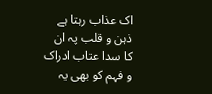اک عذاب رہتا ہے ذہن و قلب پہ ان کا سدا عتاب ادراک و فہم کو بھی یہ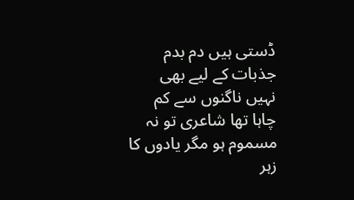ڈستی ہیں دم بدم جذبات کے لیے بھی نہیں ناگنوں سے کم چاہا تھا شاعری تو نہ مسموم ہو مگر یادوں کا زہر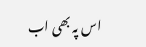اس پہ بھی اب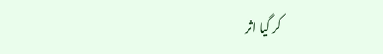کر گیا اثر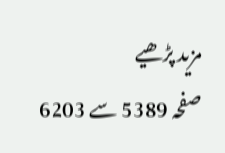مزید پڑھیے
صفحہ 5389 سے 6203